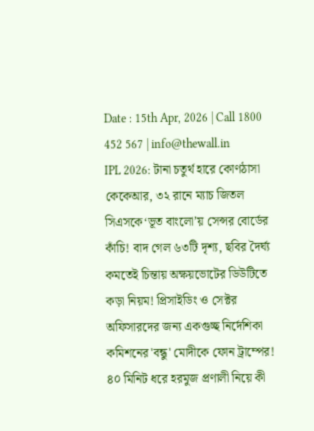Date : 15th Apr, 2026 | Call 1800 452 567 | info@thewall.in
IPL 2026: টানা চতুর্থ হারে কোণঠাসা কেকেআর, ৩২ রানে ম্যাচ জিতল সিএসকে‘ভূত বাংলো’য় সেন্সর বোর্ডের কাঁচি! বাদ গেল ৬৩টি দৃশ্য, ছবির দৈর্ঘ্য কমতেই চিন্তায় অক্ষয়ভোটের ডিউটিতে কড়া নিয়ম! প্রিসাইডিং ও সেক্টর অফিসারদের জন্য একগুচ্ছ নির্দেশিকা কমিশনের'বন্ধু' মোদীকে ফোন ট্রাম্পের! ৪০ মিনিট ধরে হরমুজ প্রণালী নিয়ে কী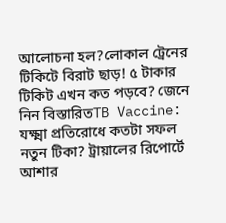আলোচনা হল?লোকাল ট্রেনের টিকিটে বিরাট ছাড়! ৫ টাকার টিকিট এখন কত পড়বে? জেনে নিন বিস্তারিতTB Vaccine: যক্ষ্মা প্রতিরোধে কতটা সফল নতুন টিকা? ট্রায়ালের রিপোর্টে আশার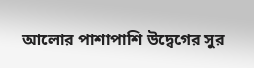আলোর পাশাপাশি উদ্বেগের সুর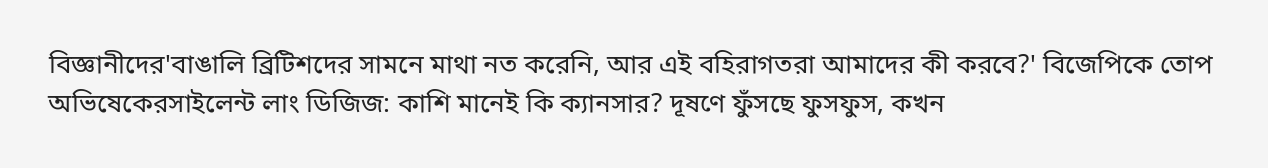বিজ্ঞানীদের'বাঙালি ব্রিটিশদের সামনে মাথা নত করেনি, আর এই বহিরাগতরা আমাদের কী করবে?' বিজেপিকে তোপ অভিষেকেরসাইলেন্ট লাং ডিজিজ: কাশি মানেই কি ক্যানসার? দূষণে ফুঁসছে ফুসফুস, কখন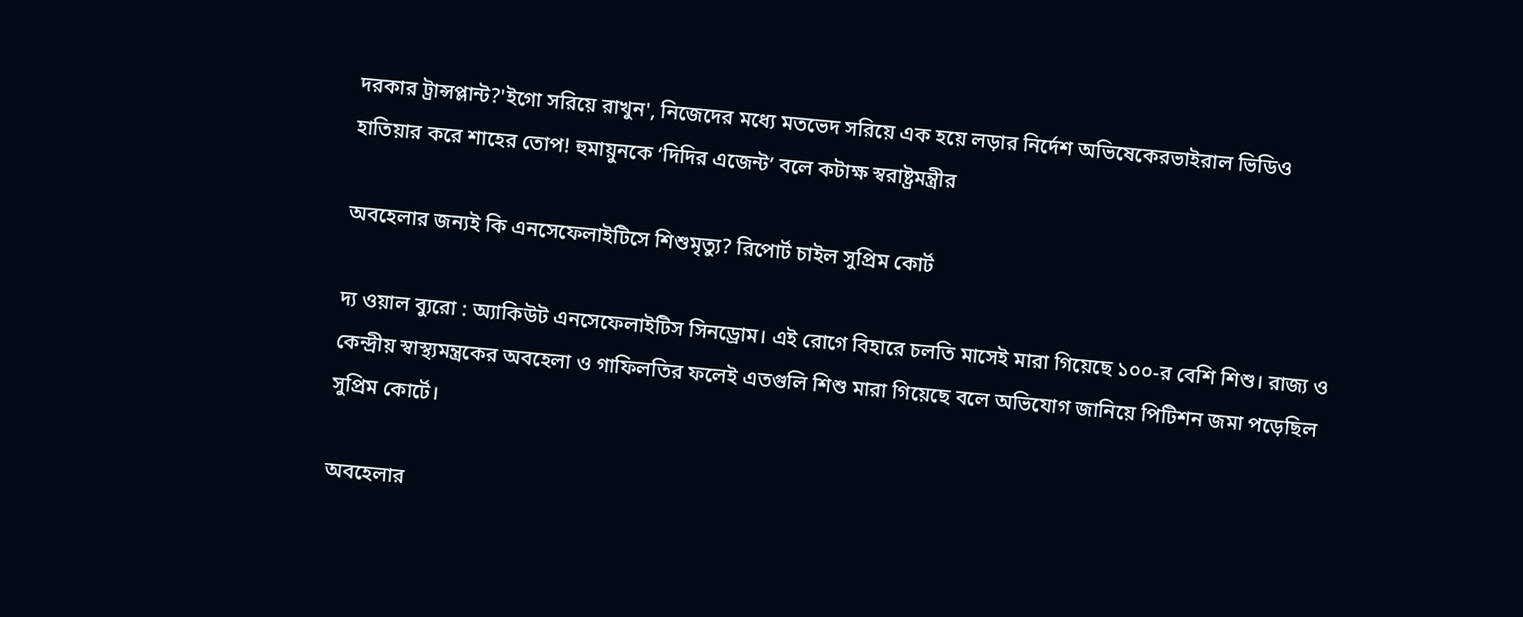দরকার ট্রান্সপ্লান্ট?'ইগো সরিয়ে রাখুন', নিজেদের মধ্যে মতভেদ সরিয়ে এক হয়ে লড়ার নির্দেশ অভিষেকেরভাইরাল ভিডিও হাতিয়ার করে শাহের তোপ! হুমায়ুনকে ‘দিদির এজেন্ট’ বলে কটাক্ষ স্বরাষ্ট্রমন্ত্রীর

অবহেলার জন্যই কি এনসেফেলাইটিসে শিশুমৃত্যু? রিপোর্ট চাইল সুপ্রিম কোর্ট

দ্য ওয়াল ব্যুরো : অ্যাকিউট এনসেফেলাইটিস সিনড্রোম। এই রোগে বিহারে চলতি মাসেই মারা গিয়েছে ১০০-র বেশি শিশু। রাজ্য ও কেন্দ্রীয় স্বাস্থ্যমন্ত্রকের অবহেলা ও গাফিলতির ফলেই এতগুলি শিশু মারা গিয়েছে বলে অভিযোগ জানিয়ে পিটিশন জমা পড়েছিল সুপ্রিম কোর্টে।

অবহেলার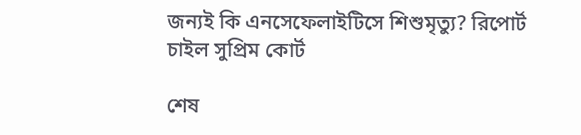জন্যই কি এনসেফেলাইটিসে শিশুমৃত্যু? রিপোর্ট চাইল সুপ্রিম কোর্ট

শেষ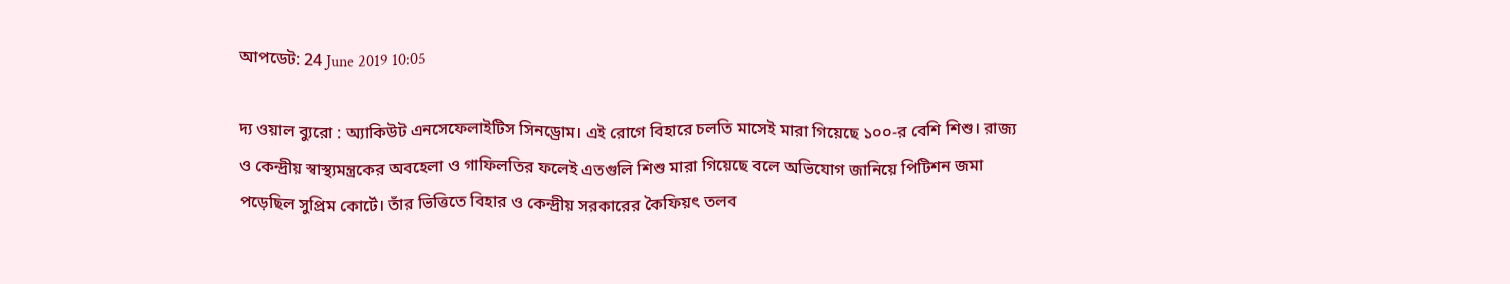আপডেট: 24 June 2019 10:05

দ্য ওয়াল ব্যুরো : অ্যাকিউট এনসেফেলাইটিস সিনড্রোম। এই রোগে বিহারে চলতি মাসেই মারা গিয়েছে ১০০-র বেশি শিশু। রাজ্য ও কেন্দ্রীয় স্বাস্থ্যমন্ত্রকের অবহেলা ও গাফিলতির ফলেই এতগুলি শিশু মারা গিয়েছে বলে অভিযোগ জানিয়ে পিটিশন জমা পড়েছিল সুপ্রিম কোর্টে। তাঁর ভিত্তিতে বিহার ও কেন্দ্রীয় সরকারের কৈফিয়ৎ তলব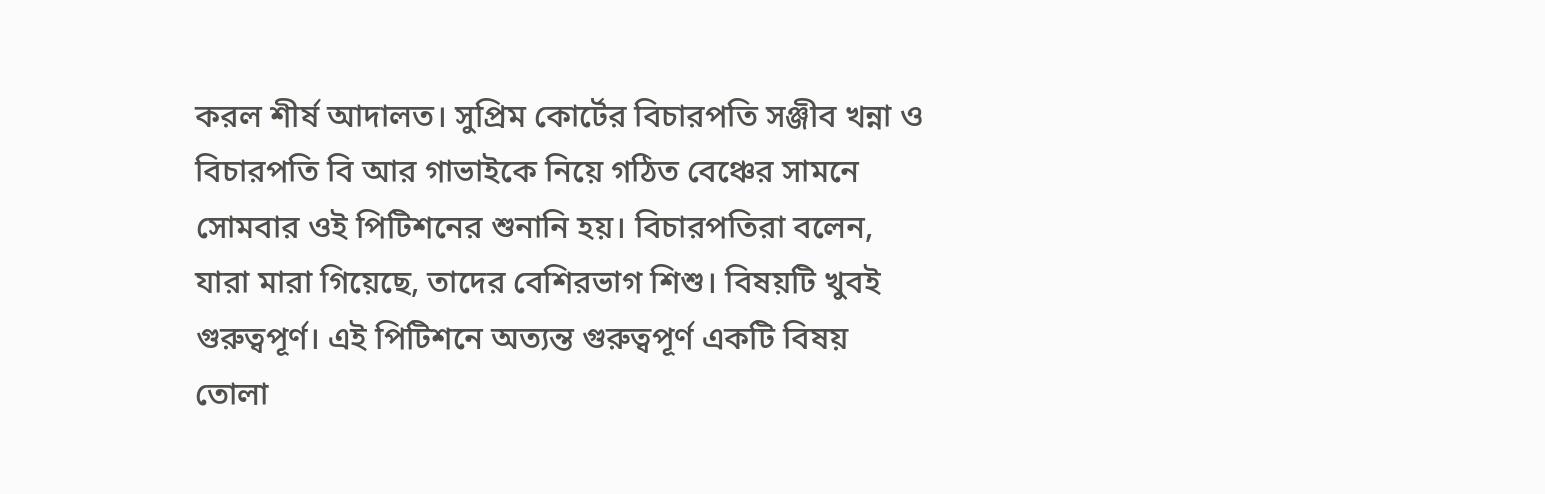করল শীর্ষ আদালত। সুপ্রিম কোর্টের বিচারপতি সঞ্জীব খন্না ও বিচারপতি বি আর গাভাইকে নিয়ে গঠিত বেঞ্চের সামনে সোমবার ওই পিটিশনের শুনানি হয়। বিচারপতিরা বলেন, যারা মারা গিয়েছে, তাদের বেশিরভাগ শিশু। বিষয়টি খুবই গুরুত্বপূর্ণ। এই পিটিশনে অত্যন্ত গুরুত্বপূর্ণ একটি বিষয় তোলা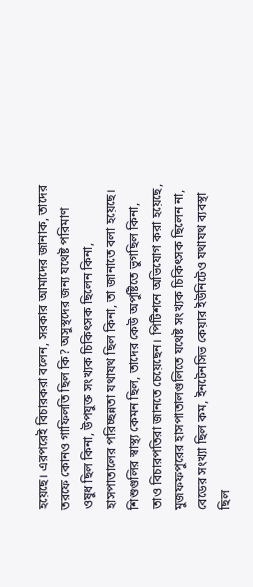হয়েছে। এরপরেই বিচারকরা বলেন, সরকার আমাদের জানাক, তাদের তরফে কোনও গাফিলতি ছিল কি? অসুস্থদের জন্য যথেষ্ট পরিমাণ ওষুধ ছিল কিনা, উপযুক্ত সংখ্যক চিকিৎসক ছিলেন কিনা, হাসপাতালের পরিচ্ছন্নতা যথাযথ ছিল কিনা, তা জানাতে বলা হয়েছে। শিশুগুলির স্বাস্থ্য কেমন ছিল, তাদের কেউ অপুষ্টিতে ভুগছিল কিনা, তাও বিচারপতিরা জানতে চেয়েছেন। পিটিশনে অভিযোগ করা হয়েছে, মুজফফপুরের হাসপাতালগুলিতে যথেষ্ট সংখ্যক চিকিৎসক ছিলেন না, বেডের সংখ্যা ছিল কম, ইনটেনসিভ কেয়ার ইউনিটেও যথাযথ ব্যবস্থা ছিল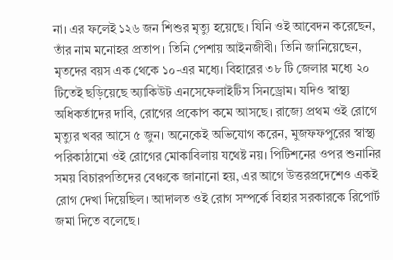না। এর ফলেই ১২৬ জন শিশুর মৃত্যু হয়েছে। যিনি ওই আবেদন করেছেন, তাঁর নাম মনোহর প্রতাপ। তিনি পেশায় আইনজীবী। তিনি জানিয়েছেন, মৃতদের বয়স এক থেকে ১০-এর মধ্যে। বিহারের ৩৮ টি জেলার মধ্যে ২০ টিতেই ছড়িয়েছে অ্যাকিউট এনসেফেলাইটিস সিনড্রোম। যদিও স্বাস্থ্য অধিকর্তাদের দাবি, রোগের প্রকোপ কমে আসছে। রাজ্যে প্রথম ওই রোগে মৃত্যুর খবর আসে ৫ জুন। অনেকেই অভিযোগ করেন, মুজফফপুরের স্বাস্থ্য পরিকাঠামো ওই রোগের মোকাবিলায় যথেষ্ট নয়। পিটিশনের ওপর শুনানির সময় বিচারপতিদের বেঞ্চকে জানানো হয়, এর আগে উত্তরপ্রদেশেও একই রোগ দেখা দিয়েছিল। আদালত ওই রোগ সম্পর্কে বিহার সরকারকে রিপোর্ট জমা দিতে বলেছে।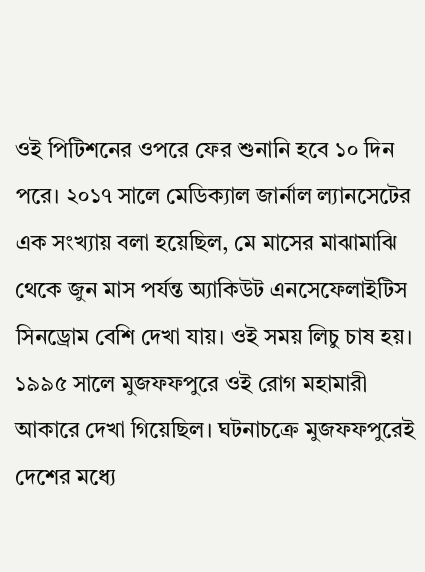ওই পিটিশনের ওপরে ফের শুনানি হবে ১০ দিন পরে। ২০১৭ সালে মেডিক্যাল জার্নাল ল্যানসেটের এক সংখ্যায় বলা হয়েছিল, মে মাসের মাঝামাঝি থেকে জুন মাস পর্যন্ত অ্যাকিউট এনসেফেলাইটিস সিনড্রোম বেশি দেখা যায়। ওই সময় লিচু চাষ হয়। ১৯৯৫ সালে মুজফফপুরে ওই রোগ মহামারী আকারে দেখা গিয়েছিল। ঘটনাচক্রে মুজফফপুরেই দেশের মধ্যে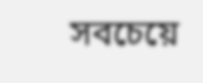সবচেয়ে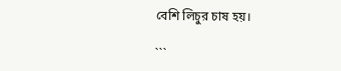বেশি লিচুর চাষ হয়।

```